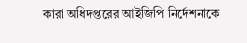কারা অধিদপ্তরের আইজিপি নির্দেশনাকে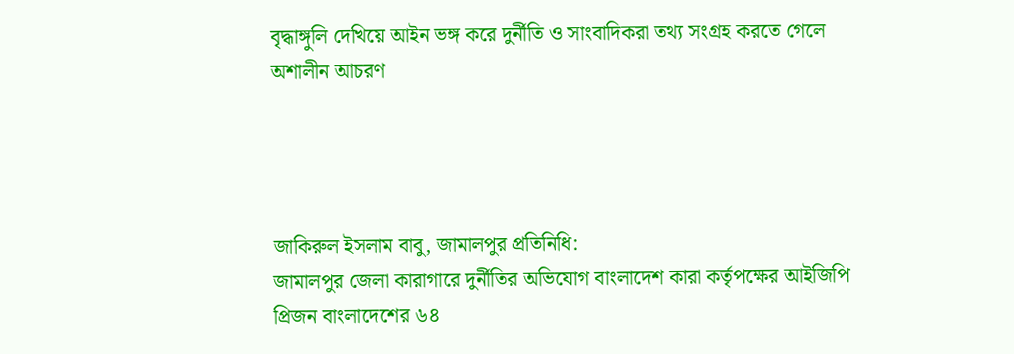বৃদ্ধাঙ্গুলি দেখিয়ে আইন ভঙ্গ করে দুর্নীতি ও সাংবাদিকরা তথ্য সংগ্রহ করতে গেলে অশালীন আচরণ




জাকিরুল ইসলাম বাবু, জামালপুর প্রতিনিধি:
জামালপুর জেলা কারাগারে দুর্নীতির অভিযোগ বাংলাদেশ কারা কর্তৃপক্ষের আইজিপি প্রিজন বাংলাদেশের ৬৪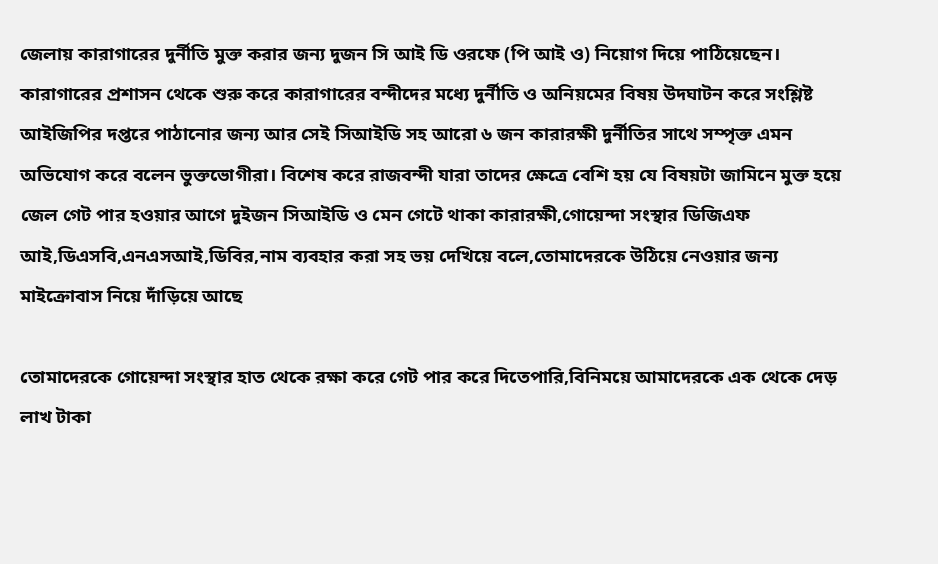জেলায় কারাগারের দুর্নীতি মুক্ত করার জন্য দুজন সি আই ডি ওরফে (পি আই ও) নিয়োগ দিয়ে পাঠিয়েছেন। কারাগারের প্রশাসন থেকে শুরু করে কারাগারের বন্দীদের মধ্যে দুর্নীতি ও অনিয়মের বিষয় উদঘাটন করে সংশ্লিষ্ট আইজিপির দপ্তরে পাঠানোর জন্য আর সেই সিআইডি সহ আরো ৬ জন কারারক্ষী দুর্নীতির সাথে সম্পৃক্ত এমন অভিযোগ করে বলেন ভুক্তভোগীরা। বিশেষ করে রাজবন্দী যারা তাদের ক্ষেত্রে বেশি হয় যে বিষয়টা জামিনে মুক্ত হয়ে জেল গেট পার হওয়ার আগে দুইজন সিআইডি ও মেন গেটে থাকা কারারক্ষী,গোয়েন্দা সংস্থার ডিজিএফ আই,ডিএসবি,এনএসআই,ডিবির,নাম ব্যবহার করা সহ ভয় দেখিয়ে বলে,তোমাদেরকে উঠিয়ে নেওয়ার জন্য মাইক্রোবাস নিয়ে দাঁড়িয়ে আছে

তোমাদেরকে গোয়েন্দা সংস্থার হাত থেকে রক্ষা করে গেট পার করে দিতেপারি,বিনিময়ে আমাদেরকে এক থেকে দেড় লাখ টাকা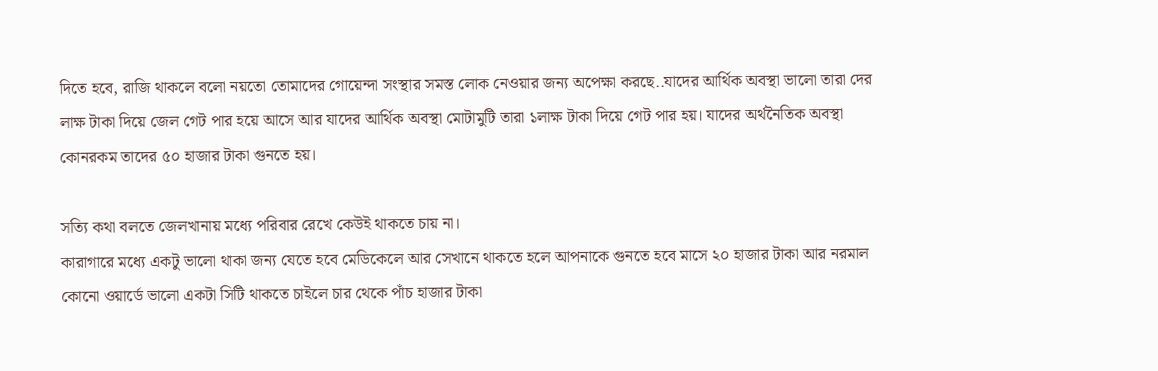দিতে হবে, রাজি থাকলে বলো নয়তো তোমাদের গোয়েন্দা সংস্থার সমস্ত লোক নেওয়ার জন্য অপেক্ষা করছে..যাদের আর্থিক অবস্থা ভালো তারা দের লাক্ষ টাকা দিয়ে জেল গেট পার হয়ে আসে আর যাদের আর্থিক অবস্থা মোটামুটি তারা ১লাক্ষ টাকা দিয়ে গেট পার হয়। যাদের অর্থনৈতিক অবস্থা কোনরকম তাদের ৫০ হাজার টাকা গুনতে হয়।

সত্যি কথা বলতে জেলখানায় মধ্যে পরিবার রেখে কেউই থাকতে চায় না।
কারাগারে মধ্যে একটু ভালো থাকা জন্য যেতে হবে মেডিকেলে আর সেখানে থাকতে হলে আপনাকে গুনতে হবে মাসে ২০ হাজার টাকা আর নরমাল কোনো ওয়ার্ডে ভালো একটা সিটি থাকতে চাইলে চার থেকে পাঁচ হাজার টাকা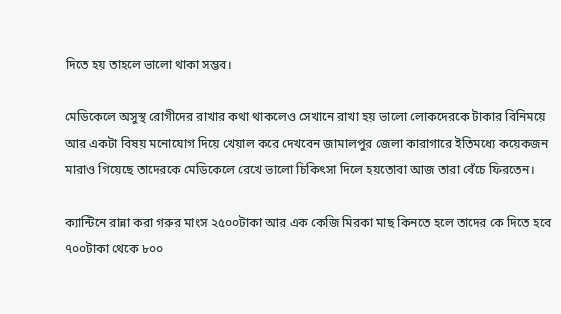দিতে হয় তাহলে ভালো থাকা সম্ভব।

মেডিকেলে অসুস্থ রোগীদের রাখার কথা থাকলেও সেখানে রাখা হয় ভালো লোকদেরকে টাকার বিনিময়ে আর একটা বিষয় মনোযোগ দিয়ে খেয়াল করে দেখবেন জামালপুর জেলা কারাগারে ইতিমধ্যে কয়েকজন মারাও গিয়েছে তাদেরকে মেডিকেলে রেখে ভালো চিকিৎসা দিলে হয়তোবা আজ তারা বেঁচে ফিরতেন।

ক্যান্টিনে রান্না করা গরুর মাংস ২৫০০টাকা আর এক কেজি মিরকা মাছ কিনতে হলে তাদের কে দিতে হবে ৭০০টাকা থেকে ৮০০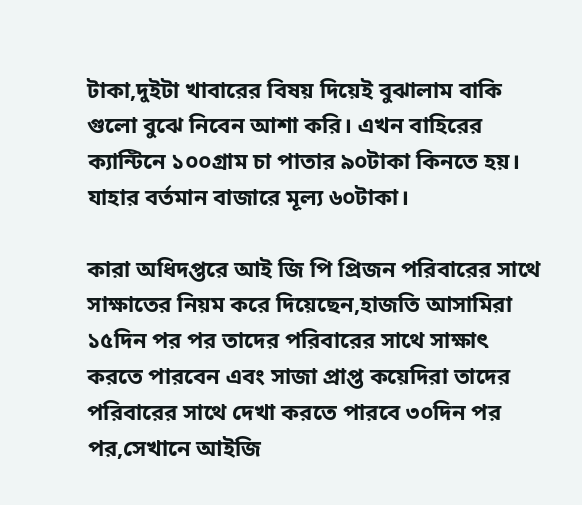টাকা,দুইটা খাবারের বিষয় দিয়েই বুঝালাম বাকি গুলো বুঝে নিবেন আশা করি। এখন বাহিরের ক্যান্টিনে ১০০গ্রাম চা পাতার ৯০টাকা কিনতে হয়। যাহার বর্তমান বাজারে মূল্য ৬০টাকা।

কারা অধিদপ্তরে আই জি পি প্রিজন পরিবারের সাথে সাক্ষাতের নিয়ম করে দিয়েছেন,হাজতি আসামিরা ১৫দিন পর পর তাদের পরিবারের সাথে সাক্ষাৎ করতে পারবেন এবং সাজা প্রাপ্ত কয়েদিরা তাদের পরিবারের সাথে দেখা করতে পারবে ৩০দিন পর পর,সেখানে আইজি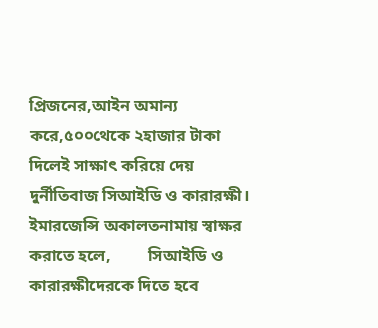প্রিজনের,আইন অমান্য করে,৫০০থেকে ২হাজার টাকা দিলেই সাক্ষাৎ করিয়ে দেয় দুর্নীতিবাজ সিআইডি ও কারারক্ষী।
ইমারজেন্সি অকালতনামায় স্বাক্ষর করাতে হলে,         সিআইডি ও কারারক্ষীদেরকে দিতে হবে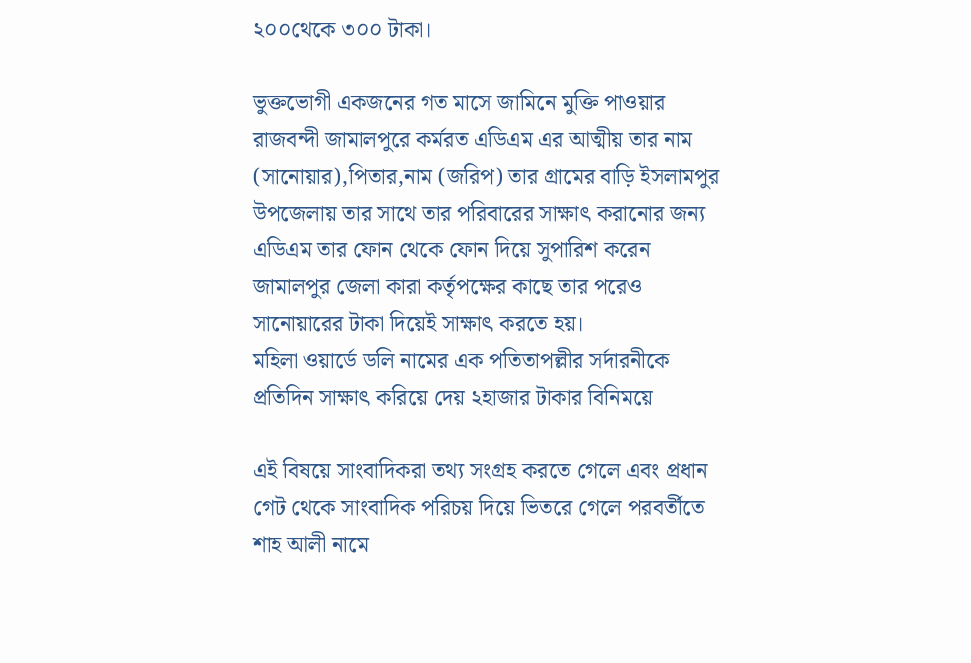২০০থেকে ৩০০ টাকা।

ভুক্তভোগী একজনের গত মাসে জামিনে মুক্তি পাওয়ার রাজবন্দী জামালপুরে কর্মরত এডিএম এর আত্মীয় তার নাম (সানোয়ার),পিতার,নাম (জরিপ) তার গ্রামের বাড়ি ইসলামপুর উপজেলায় তার সাথে তার পরিবারের সাক্ষাৎ করানোর জন্য এডিএম তার ফোন থেকে ফোন দিয়ে সুপারিশ করেন জামালপুর জেলা কারা কর্তৃপক্ষের কাছে তার পরেও সানোয়ারের টাকা দিয়েই সাক্ষাৎ করতে হয়।
মহিলা ওয়ার্ডে ডলি নামের এক পতিতাপল্লীর সর্দারনীকে প্রতিদিন সাক্ষাৎ করিয়ে দেয় ২হাজার টাকার বিনিময়ে

এই বিষয়ে সাংবাদিকরা তথ্য সংগ্রহ করতে গেলে এবং প্রধান গেট থেকে সাংবাদিক পরিচয় দিয়ে ভিতরে গেলে পরবর্তীতে শাহ আলী নামে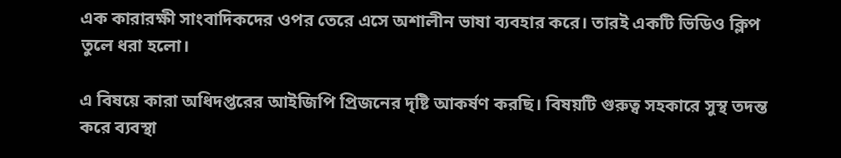এক কারারক্ষী সাংবাদিকদের ওপর তেরে এসে অশালীন ভাষা ব্যবহার করে। তারই একটি ভিডিও ক্লিপ তুলে ধরা হলো।

এ বিষয়ে কারা অধিদপ্তরের আইজিপি প্রিজনের দৃষ্টি আকর্ষণ করছি। বিষয়টি গুরুত্ব সহকারে সুস্থ তদন্ত করে ব্যবস্থা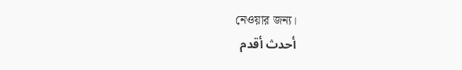নেওয়ার জন্য।
أحدث أقدم